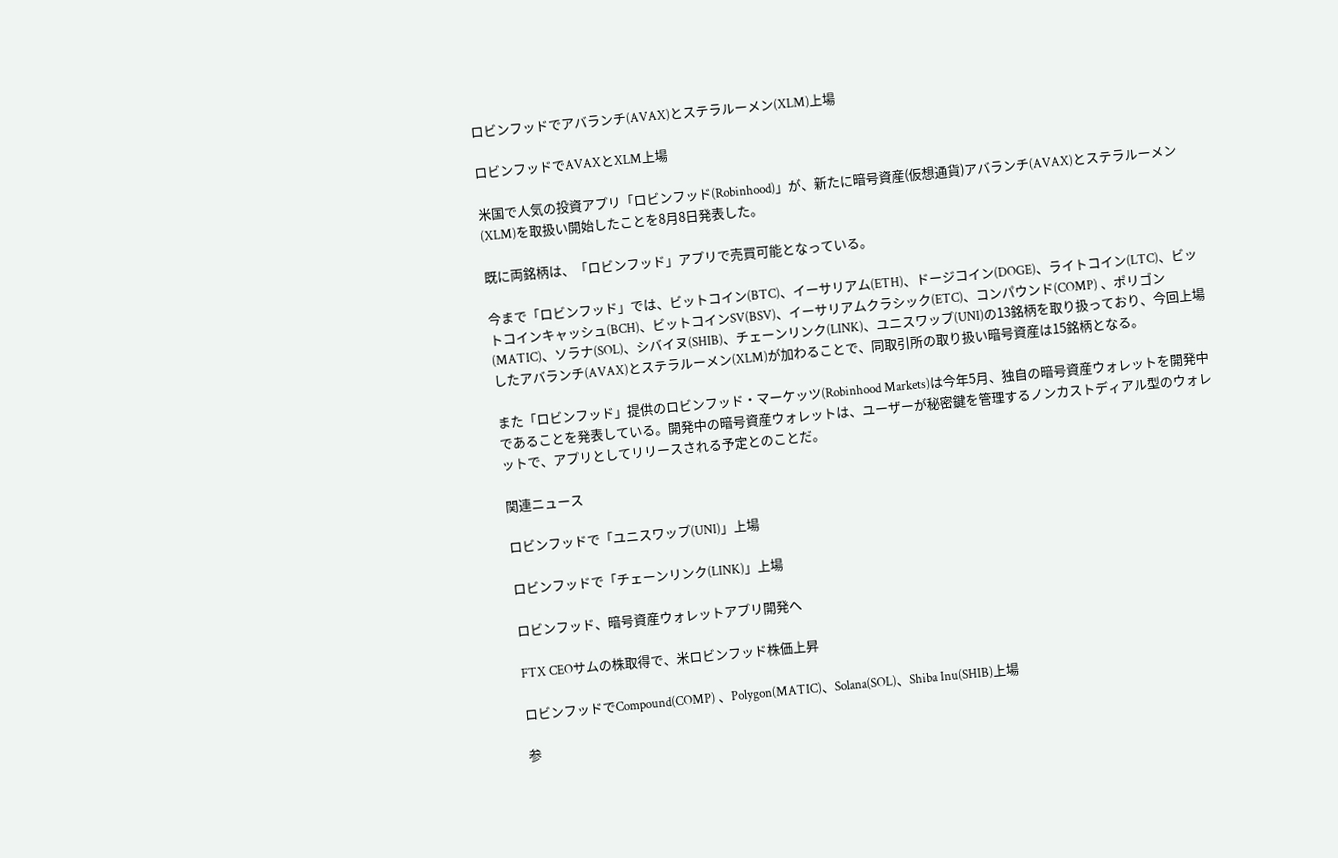ロビンフッドでアバランチ(AVAX)とステラルーメン(XLM)上場

ロビンフッドでAVAXとXLM上場

米国で人気の投資アプリ「ロビンフッド(Robinhood)」が、新たに暗号資産(仮想通貨)アバランチ(AVAX)とステラルーメン(XLM)を取扱い開始したことを8月8日発表した。

既に両銘柄は、「ロビンフッド」アプリで売買可能となっている。

今まで「ロビンフッド」では、ビットコイン(BTC)、イーサリアム(ETH)、ドージコイン(DOGE)、ライトコイン(LTC)、ビットコインキャッシュ(BCH)、ビットコインSV(BSV)、イーサリアムクラシック(ETC)、コンパウンド(COMP) 、ポリゴン(MATIC)、ソラナ(SOL)、シバイヌ(SHIB)、チェーンリンク(LINK)、ユニスワップ(UNI)の13銘柄を取り扱っており、今回上場したアバランチ(AVAX)とステラルーメン(XLM)が加わることで、同取引所の取り扱い暗号資産は15銘柄となる。

また「ロビンフッド」提供のロビンフッド・マーケッツ(Robinhood Markets)は今年5月、独自の暗号資産ウォレットを開発中であることを発表している。開発中の暗号資産ウォレットは、ユーザーが秘密鍵を管理するノンカストディアル型のウォレットで、アプリとしてリリースされる予定とのことだ。

関連ニュース

ロビンフッドで「ユニスワップ(UNI)」上場

ロビンフッドで「チェーンリンク(LINK)」上場

ロビンフッド、暗号資産ウォレットアプリ開発へ

FTX CEOサムの株取得で、米ロビンフッド株価上昇

ロビンフッドでCompound(COMP) 、Polygon(MATIC)、Solana(SOL)、Shiba Inu(SHIB)上場

参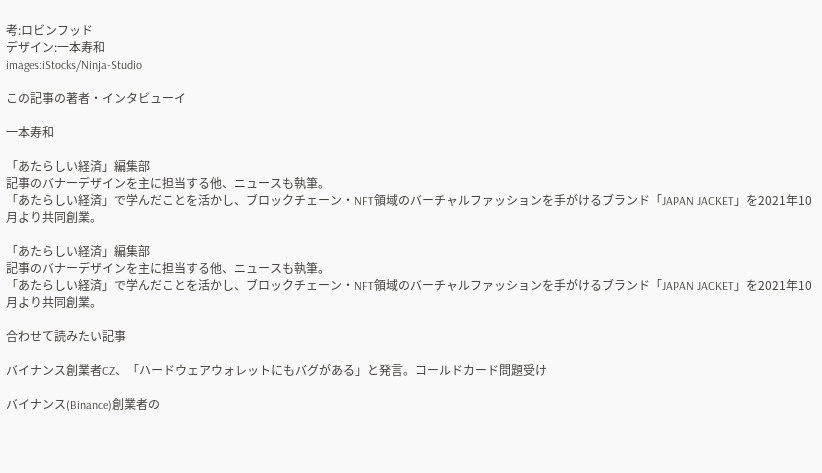考:ロビンフッド
デザイン:一本寿和
images:iStocks/Ninja-Studio

この記事の著者・インタビューイ

一本寿和

「あたらしい経済」編集部
記事のバナーデザインを主に担当する他、ニュースも執筆。
「あたらしい経済」で学んだことを活かし、ブロックチェーン・NFT領域のバーチャルファッションを手がけるブランド「JAPAN JACKET」を2021年10月より共同創業。

「あたらしい経済」編集部
記事のバナーデザインを主に担当する他、ニュースも執筆。
「あたらしい経済」で学んだことを活かし、ブロックチェーン・NFT領域のバーチャルファッションを手がけるブランド「JAPAN JACKET」を2021年10月より共同創業。

合わせて読みたい記事

バイナンス創業者CZ、「ハードウェアウォレットにもバグがある」と発言。コールドカード問題受け

バイナンス(Binance)創業者の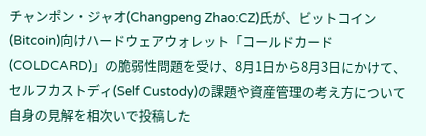チャンポン・ジャオ(Changpeng Zhao:CZ)氏が、ビットコイン(Bitcoin)向けハードウェアウォレット「コールドカード(COLDCARD)」の脆弱性問題を受け、8月1日から8月3日にかけて、セルフカストディ(Self Custody)の課題や資産管理の考え方について自身の見解を相次いで投稿した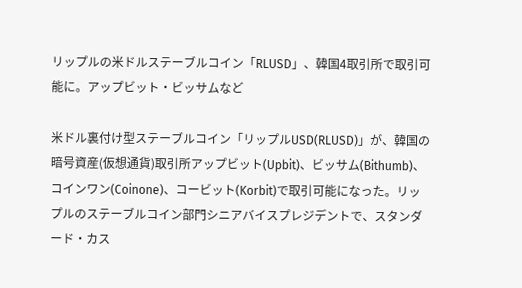リップルの米ドルステーブルコイン「RLUSD」、韓国4取引所で取引可能に。アップビット・ビッサムなど

米ドル裏付け型ステーブルコイン「リップルUSD(RLUSD)」が、韓国の暗号資産(仮想通貨)取引所アップビット(Upbit)、ビッサム(Bithumb)、コインワン(Coinone)、コービット(Korbit)で取引可能になった。リップルのステーブルコイン部門シニアバイスプレジデントで、スタンダード・カス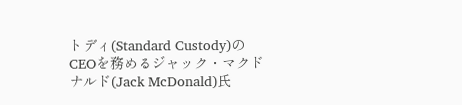トディ(Standard Custody)のCEOを務めるジャック・マクドナルド(Jack McDonald)氏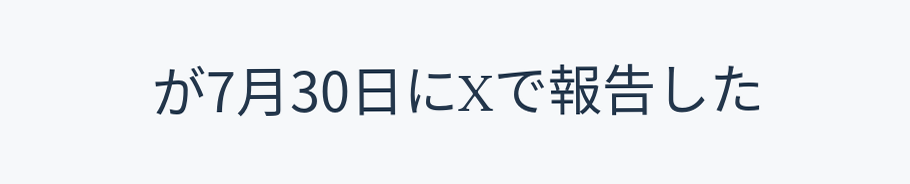が7月30日にXで報告した